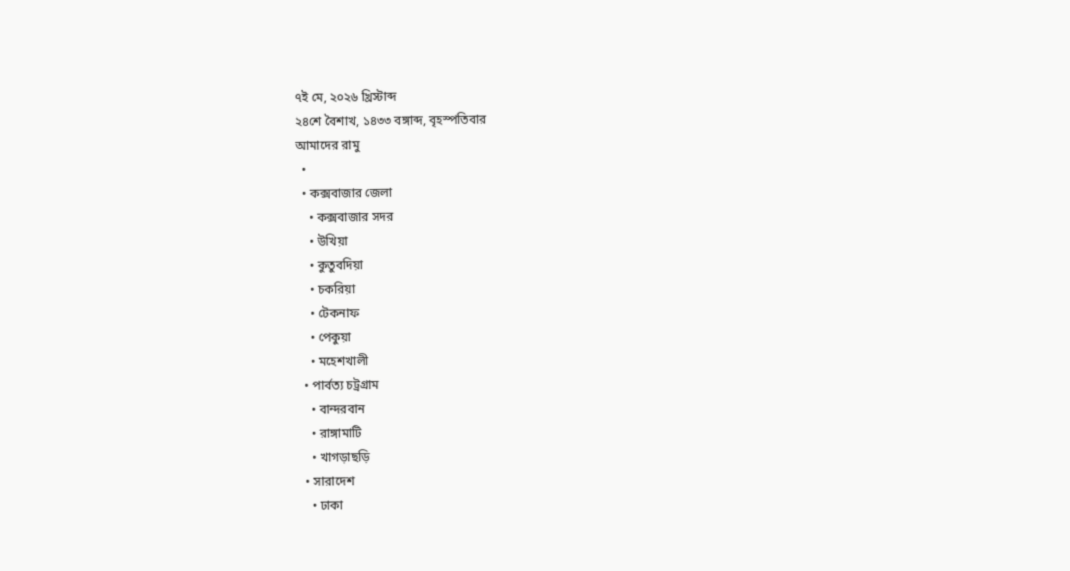৭ই মে, ২০২৬ খ্রিস্টাব্দ
২৪শে বৈশাখ, ১৪৩৩ বঙ্গাব্দ, বৃহস্পতিবার
আমাদের রামু
  •
  • কক্সবাজার জেলা
    • কক্সবাজার সদর
    • উখিয়া
    • কুতুবদিয়া
    • চকরিয়া
    • টেকনাফ
    • পেকুয়া
    • মহেশখালী
  • পার্বত্য চট্রগ্রাম
    • বান্দরবান
    • রাঙ্গামাটি
    • খাগড়াছড়ি
  • সারাদেশ
    • ঢাকা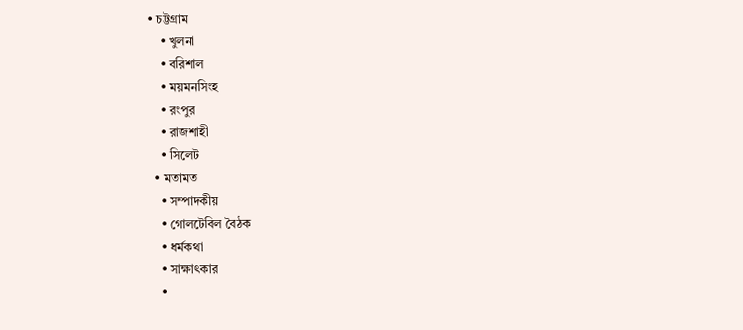• চট্টগ্রাম
    • খুলনা
    • বরিশাল
    • ময়মনসিংহ
    • রংপুর
    • রাজশাহী
    • সিলেট
  • মতামত
    • সম্পাদকীয়
    • গোলটেবিল বৈঠক
    • ধর্মকথা
    • সাক্ষাৎকার
    •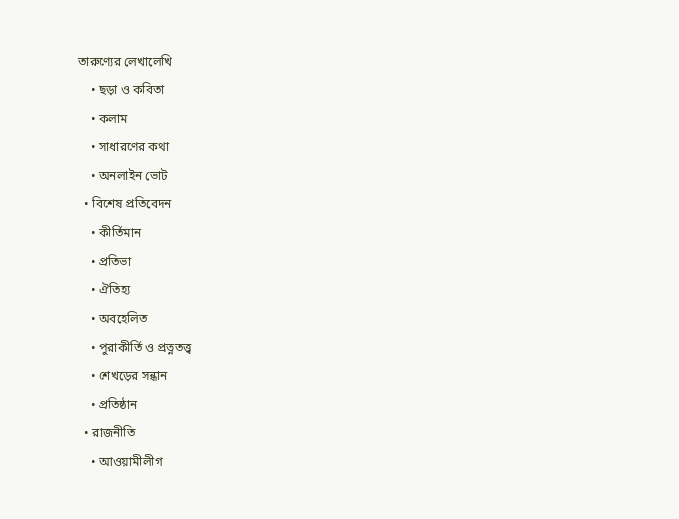তারুণ্যের লেখালেখি
    • ছড়া ও কবিতা
    • কলাম
    • সাধারণের কথা
    • অনলাইন ভোট
  • বিশেষ প্রতিবেদন
    • কীর্তিমান
    • প্রতিভা
    • ঐতিহ্য
    • অবহেলিত
    • পুরাকীর্তি ও প্রত্নতত্ত্ব
    • শেখড়ের সন্ধান
    • প্রতিষ্ঠান
  • রাজনীতি
    • আওয়ামীলীগ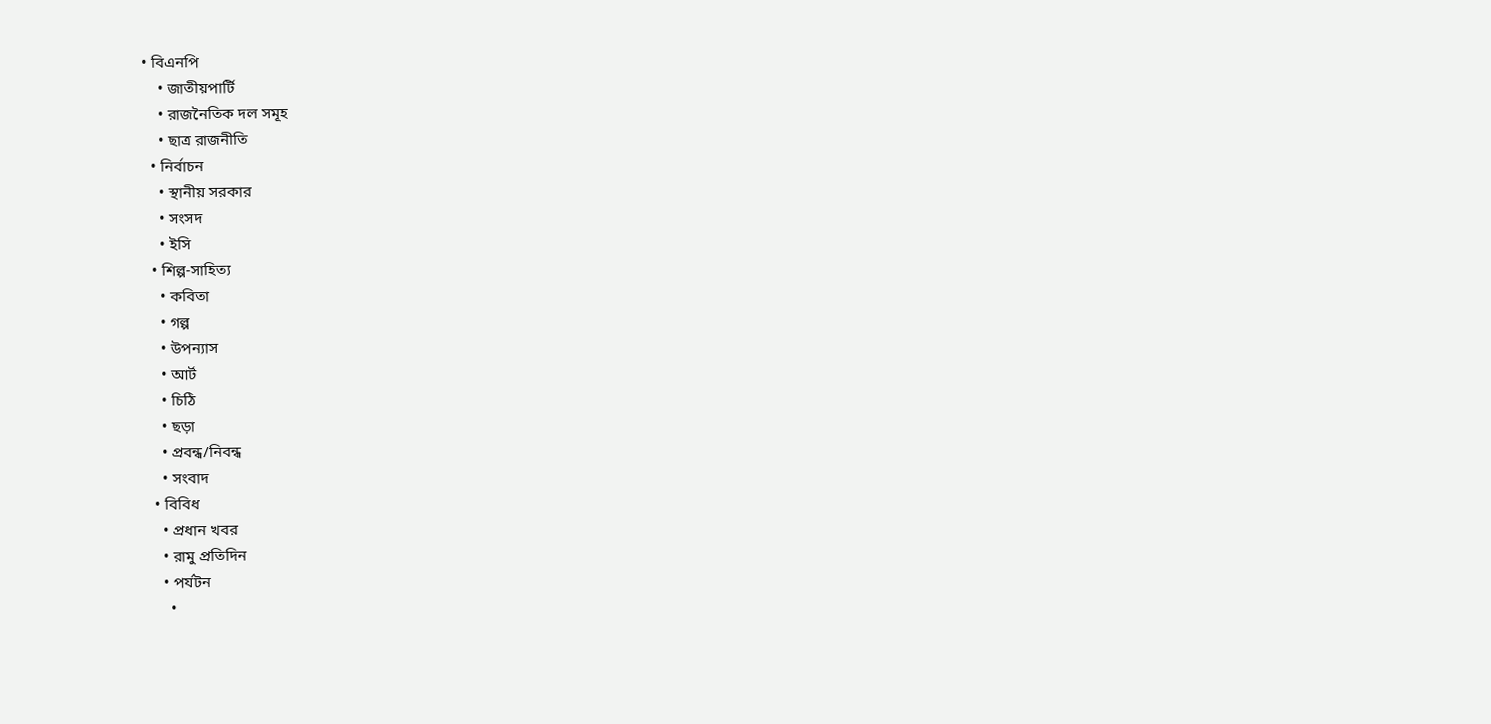• বিএনপি
    • জাতীয়পার্টি
    • রাজনৈতিক দল সমূহ
    • ছাত্র রাজনীতি
  • নির্বাচন
    • স্থানীয় সরকার
    • সংসদ
    • ইসি
  • শিল্প-সাহিত্য
    • কবিতা
    • গল্প
    • উপন্যাস
    • আর্ট
    • চিঠি
    • ছড়া
    • প্রবন্ধ/নিবন্ধ
    • সংবাদ
  • বিবিধ
    • প্রধান খবর
    • রামু প্রতিদিন
    • পর্যটন
      •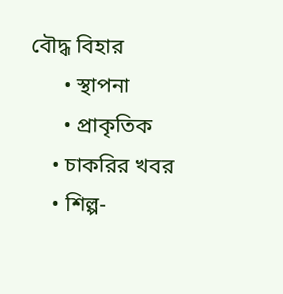বৌদ্ধ ‍বিহার
      • স্থাপনা
      • প্রাকৃতিক
    • চাকরির খবর
    • শিল্প-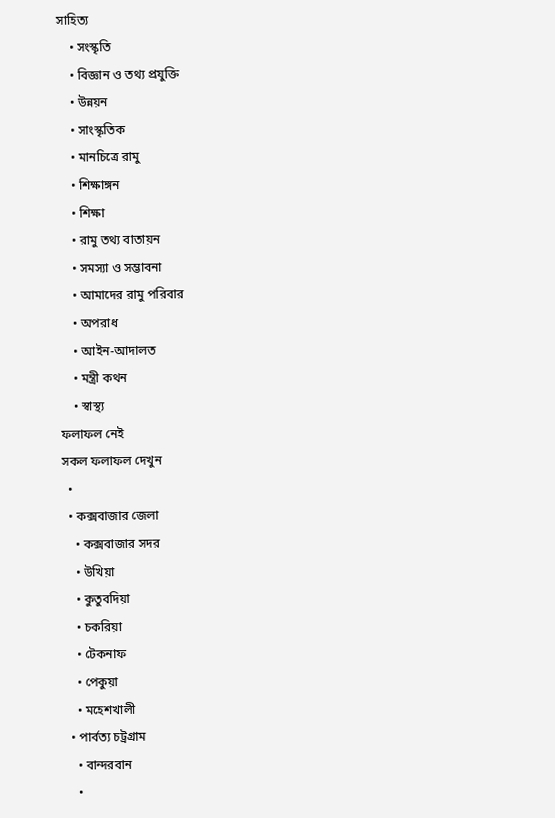সাহিত্য
    • সংস্কৃতি
    • বিজ্ঞান ও তথ্য প্রযুক্তি
    • উন্নয়ন
    • সাংস্কৃতিক
    • মানচিত্রে রামু
    • শিক্ষাঙ্গন
    • শিক্ষা
    • রামু তথ্য বাতায়ন
    • সমস্যা ও সম্ভাবনা
    • আমাদের রামু পরিবার
    • অপরাধ
    • আইন-আদালত
    • মন্ত্রী কথন
    • স্বাস্থ্য
ফলাফল নেই
সকল ফলাফল দেখুন
  •
  • কক্সবাজার জেলা
    • কক্সবাজার সদর
    • উখিয়া
    • কুতুবদিয়া
    • চকরিয়া
    • টেকনাফ
    • পেকুয়া
    • মহেশখালী
  • পার্বত্য চট্রগ্রাম
    • বান্দরবান
    •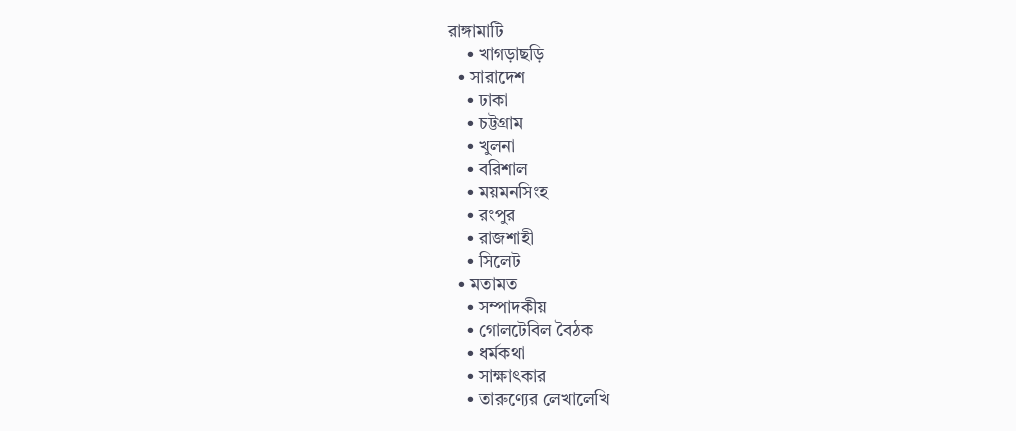রাঙ্গামাটি
    • খাগড়াছড়ি
  • সারাদেশ
    • ঢাকা
    • চট্টগ্রাম
    • খুলনা
    • বরিশাল
    • ময়মনসিংহ
    • রংপুর
    • রাজশাহী
    • সিলেট
  • মতামত
    • সম্পাদকীয়
    • গোলটেবিল বৈঠক
    • ধর্মকথা
    • সাক্ষাৎকার
    • তারুণ্যের লেখালেখি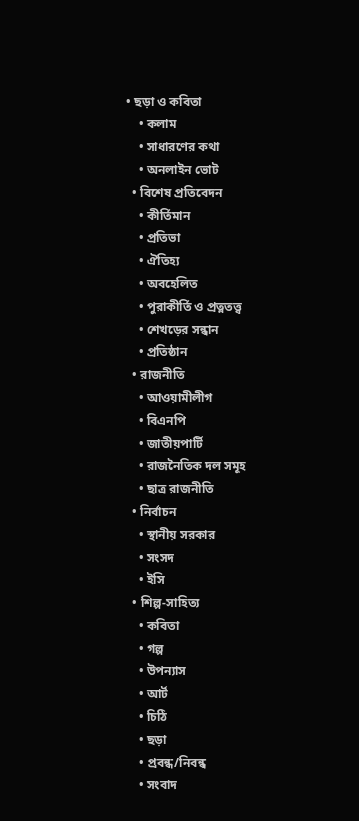• ছড়া ও কবিতা
    • কলাম
    • সাধারণের কথা
    • অনলাইন ভোট
  • বিশেষ প্রতিবেদন
    • কীর্তিমান
    • প্রতিভা
    • ঐতিহ্য
    • অবহেলিত
    • পুরাকীর্তি ও প্রত্নতত্ত্ব
    • শেখড়ের সন্ধান
    • প্রতিষ্ঠান
  • রাজনীতি
    • আওয়ামীলীগ
    • বিএনপি
    • জাতীয়পার্টি
    • রাজনৈতিক দল সমূহ
    • ছাত্র রাজনীতি
  • নির্বাচন
    • স্থানীয় সরকার
    • সংসদ
    • ইসি
  • শিল্প-সাহিত্য
    • কবিতা
    • গল্প
    • উপন্যাস
    • আর্ট
    • চিঠি
    • ছড়া
    • প্রবন্ধ/নিবন্ধ
    • সংবাদ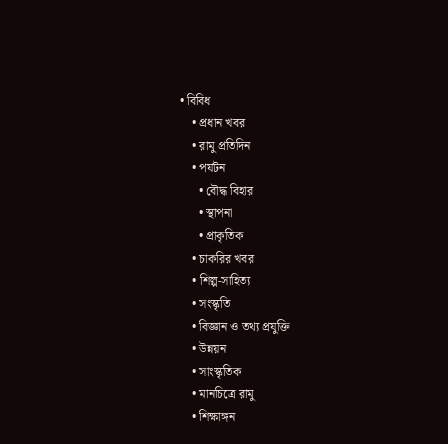• বিবিধ
    • প্রধান খবর
    • রামু প্রতিদিন
    • পর্যটন
      • বৌদ্ধ ‍বিহার
      • স্থাপনা
      • প্রাকৃতিক
    • চাকরির খবর
    • শিল্প-সাহিত্য
    • সংস্কৃতি
    • বিজ্ঞান ও তথ্য প্রযুক্তি
    • উন্নয়ন
    • সাংস্কৃতিক
    • মানচিত্রে রামু
    • শিক্ষাঙ্গন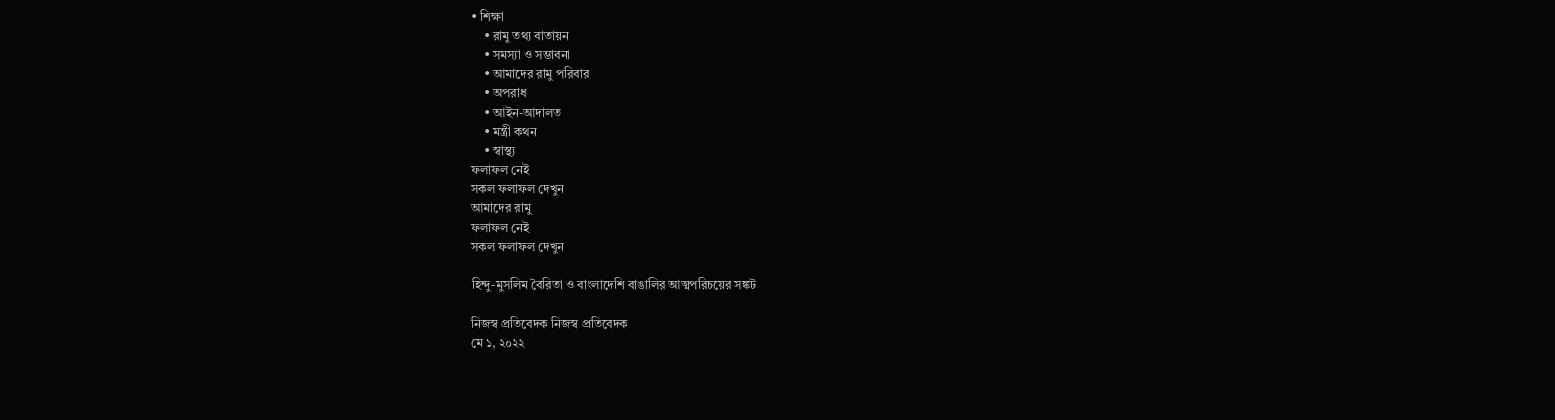• শিক্ষা
    • রামু তথ্য বাতায়ন
    • সমস্যা ও সম্ভাবনা
    • আমাদের রামু পরিবার
    • অপরাধ
    • আইন-আদালত
    • মন্ত্রী কথন
    • স্বাস্থ্য
ফলাফল নেই
সকল ফলাফল দেখুন
আমাদের রামু
ফলাফল নেই
সকল ফলাফল দেখুন

হিন্দু-মুসলিম বৈরিতা ও বাংলাদেশি বাঙালির আত্মপরিচয়ের সঙ্কট

নিজস্ব প্রতিবেদক নিজস্ব প্রতিবেদক
মে ১, ২০২২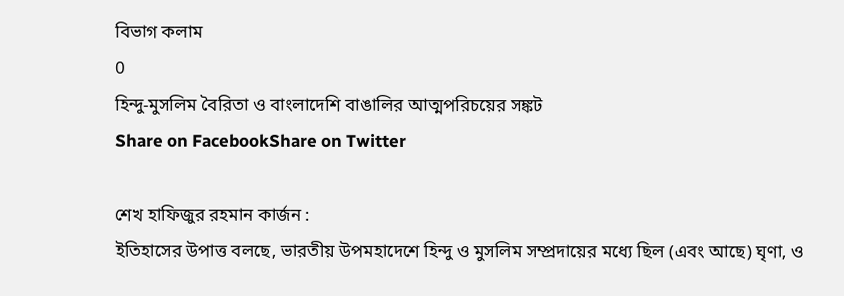বিভাগ কলাম
0
হিন্দু-মুসলিম বৈরিতা ও বাংলাদেশি বাঙালির আত্মপরিচয়ের সঙ্কট
Share on FacebookShare on Twitter

শেখ হাফিজুর রহমান কার্জন :
ইতিহাসের উপাত্ত বলছে, ভারতীয় উপমহাদেশে হিন্দু ও মুসলিম সম্প্রদায়ের মধ্যে ছিল (এবং আছে) ঘৃণা, ও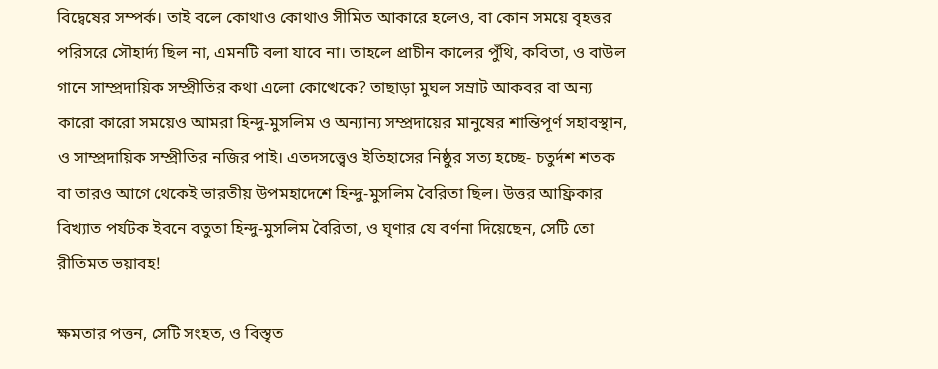বিদ্বেষের সম্পর্ক। তাই বলে কোথাও কোথাও সীমিত আকারে হলেও, বা কোন সময়ে বৃহত্তর পরিসরে সৌহার্দ্য ছিল না, এমনটি বলা যাবে না। তাহলে প্রাচীন কালের পুঁথি, কবিতা, ও বাউল গানে সাম্প্রদায়িক সম্প্রীতির কথা এলো কোত্থেকে? তাছাড়া মুঘল সম্রাট আকবর বা অন্য কারো কারো সময়েও আমরা হিন্দু-মুসলিম ও অন্যান্য সম্প্রদায়ের মানুষের শান্তিপূর্ণ সহাবস্থান, ও সাম্প্রদায়িক সম্প্রীতির নজির পাই। এতদসত্ত্বেও ইতিহাসের নিষ্ঠুর সত্য হচ্ছে- চতুর্দশ শতক বা তারও আগে থেকেই ভারতীয় উপমহাদেশে হিন্দু-মুসলিম বৈরিতা ছিল। উত্তর আফ্রিকার বিখ্যাত পর্যটক ইবনে বতুতা হিন্দু-মুসলিম বৈরিতা, ও ঘৃণার যে বর্ণনা দিয়েছেন, সেটি তো রীতিমত ভয়াবহ!

ক্ষমতার পত্তন, সেটি সংহত, ও বিস্তৃত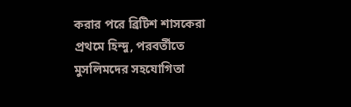করার পরে ব্রিটিশ শাসকেরা প্রথমে হিন্দু, পরবর্তীতে মুসলিমদের সহযোগিতা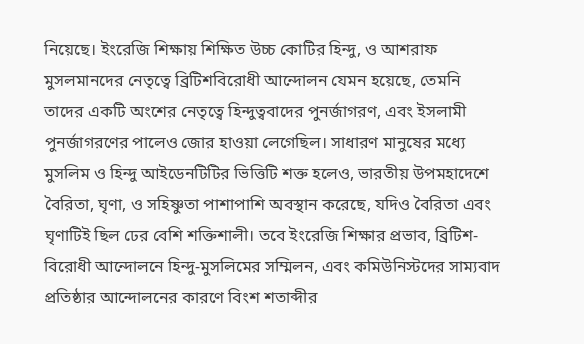নিয়েছে। ইংরেজি শিক্ষায় শিক্ষিত উচ্চ কোটির হিন্দু, ও আশরাফ মুসলমানদের নেতৃত্বে ব্রিটিশবিরোধী আন্দোলন যেমন হয়েছে, তেমনি তাদের একটি অংশের নেতৃত্বে হিন্দুত্ববাদের পুনর্জাগরণ, এবং ইসলামী পুনর্জাগরণের পালেও জোর হাওয়া লেগেছিল। সাধারণ মানুষের মধ্যে মুসলিম ও হিন্দু আইডেনটিটির ভিত্তিটি শক্ত হলেও, ভারতীয় উপমহাদেশে বৈরিতা, ঘৃণা, ও সহিষ্ণুতা পাশাপাশি অবস্থান করেছে, যদিও বৈরিতা এবং ঘৃণাটিই ছিল ঢের বেশি শক্তিশালী। তবে ইংরেজি শিক্ষার প্রভাব, ব্রিটিশ-বিরোধী আন্দোলনে হিন্দু-মুসলিমের সম্মিলন, এবং কমিউনিস্টদের সাম্যবাদ প্রতিষ্ঠার আন্দোলনের কারণে বিংশ শতাব্দীর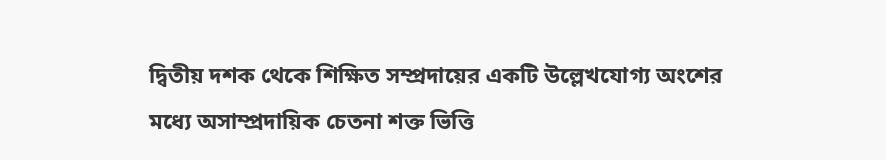দ্বিতীয় দশক থেকে শিক্ষিত সম্প্রদায়ের একটি উল্লেখযোগ্য অংশের মধ্যে অসাম্প্রদায়িক চেতনা শক্ত ভিত্তি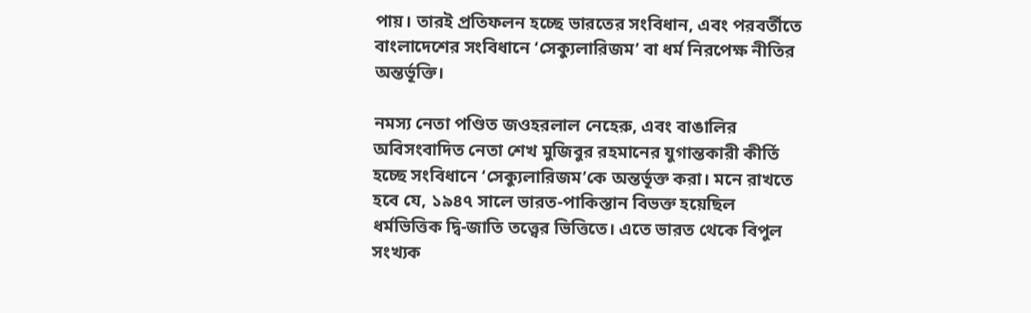পায়। তারই প্রতিফলন হচ্ছে ভারতের সংবিধান, এবং পরবর্তীতে বাংলাদেশের সংবিধানে ‘সেক্যুলারিজম’ বা ধর্ম নিরপেক্ষ নীতির অন্তর্ভূক্তি।

নমস্য নেতা পণ্ডিত জওহরলাল নেহেরু, এবং বাঙালির অবিসংবাদিত নেতা শেখ মুজিবুর রহমানের যুগান্তকারী কীর্তি হচ্ছে সংবিধানে ‘সেক্যুলারিজম’কে অন্তর্ভূক্ত করা। মনে রাখতে হবে যে, ১৯৪৭ সালে ভারত-পাকিস্তান বিভক্ত হয়েছিল ধর্মভিত্তিক দ্বি-জাতি তত্ত্বের ভিত্তিতে। এতে ভারত থেকে বিপুল সংখ্যক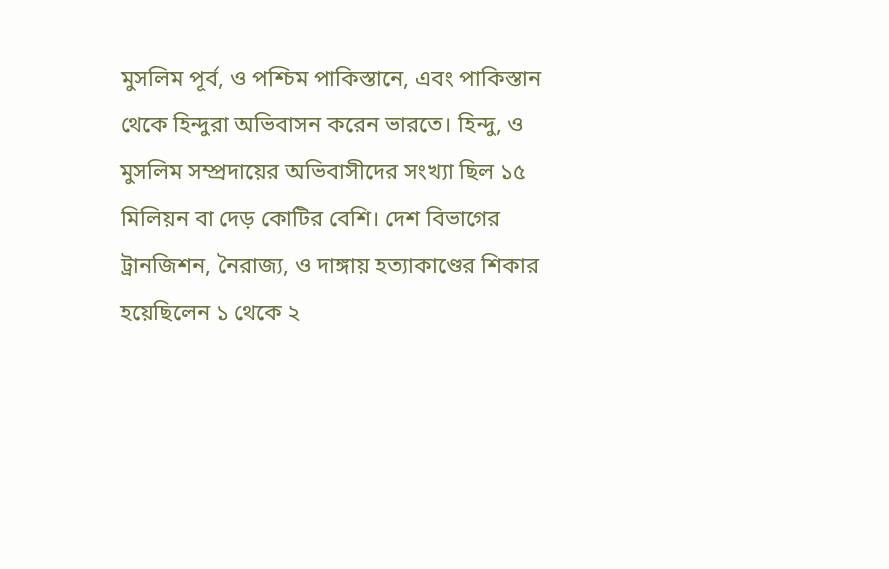মুসলিম পূর্ব, ও পশ্চিম পাকিস্তানে, এবং পাকিস্তান থেকে হিন্দুরা অভিবাসন করেন ভারতে। হিন্দু, ও মুসলিম সম্প্রদায়ের অভিবাসীদের সংখ্যা ছিল ১৫ মিলিয়ন বা দেড় কোটির বেশি। দেশ বিভাগের ট্রানজিশন, নৈরাজ্য, ও দাঙ্গায় হত্যাকাণ্ডের শিকার হয়েছিলেন ১ থেকে ২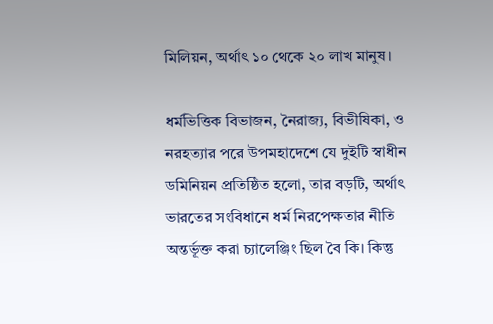মিলিয়ন, অর্থাৎ ১০ থেকে ২০ লাখ মানুষ।

ধর্মভিত্তিক বিভাজন, নৈরাজ্য, বিভীষিকা, ও নরহত্যার পরে উপমহাদেশে যে দুইটি স্বাধীন ডমিনিয়ন প্রতিষ্ঠিত হলো, তার বড়টি, অর্থাৎ ভারতের সংবিধানে ধর্ম নিরপেক্ষতার নীতি অন্তর্ভূক্ত করা চ্যালেঞ্জিং ছিল বৈ কি। কিন্তু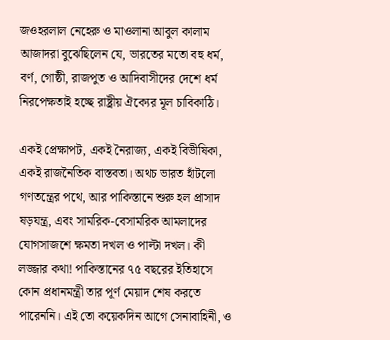জওহরলাল নেহেরু ও মাওলানা আবুল কালাম আজাদরা বুঝেছিলেন যে, ভারতের মতো বহু ধর্ম, বর্ণ, গোষ্ঠী, রাজপুত ও আদিবাসীদের দেশে ধর্ম নিরপেক্ষতাই হচ্ছে রাষ্ট্রীয় ঐক্যের মূল চাবিকাঠি।

একই প্রেক্ষাপট, একই নৈরাজ্য, একই বিভীষিকা, একই রাজনৈতিক বাস্তবতা। অথচ ভারত হাঁটলো গণতন্ত্রের পথে, আর পাকিস্তানে শুরু হল প্রাসাদ ষড়যন্ত্র, এবং সামরিক-বেসামরিক আমলাদের যোগসাজশে ক্ষমতা দখল ও পাল্টা দখল। কী লজ্জার কথা! পাকিস্তানের ৭৫ বছরের ইতিহাসে কোন প্রধানমন্ত্রী তার পূর্ণ মেয়াদ শেষ করতে পারেননি। এই তো কয়েকদিন আগে সেনাবাহিনী, ও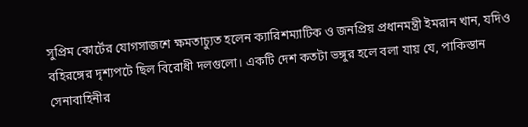সুপ্রিম কোর্টের যোগসাজশে ক্ষমতাচ্যুত হলেন ক্যারিশম্যাটিক ও জনপ্রিয় প্রধানমন্ত্রী ইমরান খান, যদিও বহিরঙ্গের দৃশ্যপটে ছিল বিরোধী দলগুলো। একটি দেশ কতটা ভঙ্গুর হলে বলা যায় যে, পাকিস্তান সেনাবাহিনীর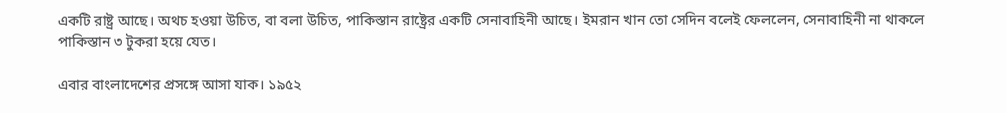একটি রাষ্ট্র আছে। অথচ হওয়া উচিত, বা বলা উচিত, পাকিস্তান রাষ্ট্রের একটি সেনাবাহিনী আছে। ইমরান খান তো সেদিন বলেই ফেললেন, সেনাবাহিনী না থাকলে পাকিস্তান ৩ টুকরা হয়ে যেত।

এবার বাংলাদেশের প্রসঙ্গে আসা যাক। ১৯৫২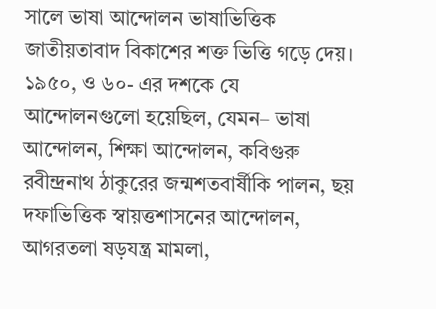সালে ভাষা আন্দোলন ভাষাভিত্তিক জাতীয়তাবাদ বিকাশের শক্ত ভিত্তি গড়ে দেয়। ১৯৫০, ও ৬০- এর দশকে যে আন্দোলনগুলো হয়েছিল, যেমন– ভাষা আন্দোলন, শিক্ষা আন্দোলন, কবিগুরু রবীন্দ্রনাথ ঠাকুরের জন্মশতবার্ষীকি পালন, ছয় দফাভিত্তিক স্বায়ত্তশাসনের আন্দোলন, আগরতলা ষড়যন্ত্র মামলা,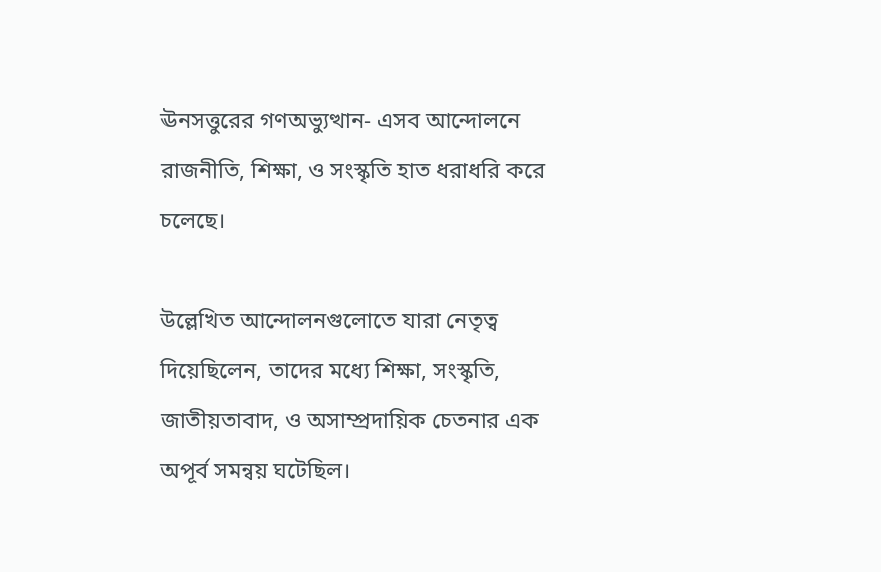ঊনসত্তুরের গণঅভ্যুত্থান- এসব আন্দোলনে রাজনীতি, শিক্ষা, ও সংস্কৃতি হাত ধরাধরি করে চলেছে।

উল্লেখিত আন্দোলনগুলোতে যারা নেতৃত্ব দিয়েছিলেন, তাদের মধ্যে শিক্ষা, সংস্কৃতি, জাতীয়তাবাদ, ও অসাম্প্রদায়িক চেতনার এক অপূর্ব সমন্বয় ঘটেছিল।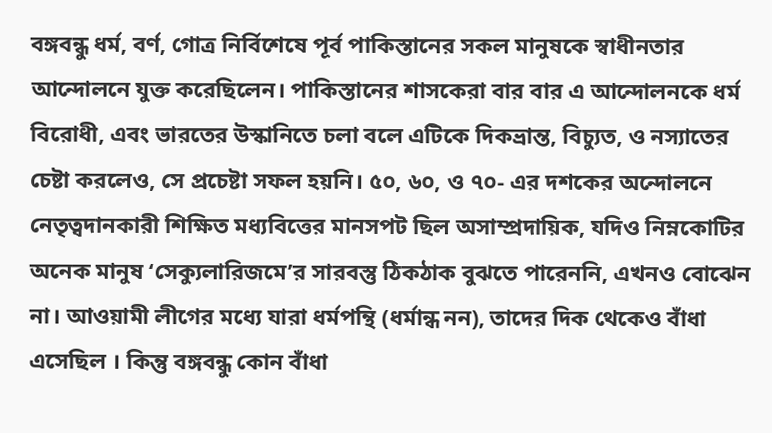বঙ্গবন্ধু ধর্ম, বর্ণ, গোত্র নির্বিশেষে পূর্ব পাকিস্তানের সকল মানুষকে স্বাধীনতার আন্দোলনে যুক্ত করেছিলেন। পাকিস্তানের শাসকেরা বার বার এ আন্দোলনকে ধর্ম বিরোধী, এবং ভারতের উস্কানিতে চলা বলে এটিকে দিকভ্রান্ত, বিচ্যুত, ও নস্যাতের চেষ্টা করলেও, সে প্রচেষ্টা সফল হয়নি। ৫০, ৬০, ও ৭০- এর দশকের অন্দোলনে নেতৃত্বদানকারী শিক্ষিত মধ্যবিত্তের মানসপট ছিল অসাম্প্রদায়িক, যদিও নিম্নকোটির অনেক মানুষ ‘সেক্যুলারিজমে’র সারবস্তু ঠিকঠাক বুঝতে পারেননি, এখনও বোঝেন না। আওয়ামী লীগের মধ্যে যারা ধর্মপন্থি (ধর্মান্ধ নন), তাদের দিক থেকেও বাঁধা এসেছিল । কিন্তু বঙ্গবন্ধু কোন বাঁধা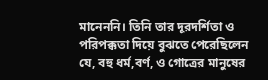মানেননি। তিনি তার দূরদর্শিতা ও পরিপক্কতা দিয়ে বুঝতে পেরেছিলেন যে, বহু ধর্ম,বর্ণ, ও গোত্রের মানুষের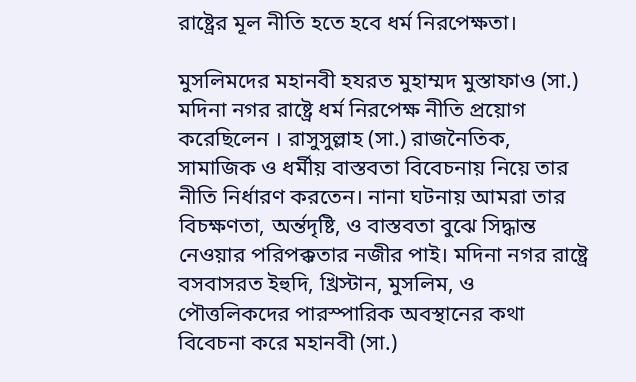রাষ্ট্রের মূল নীতি হতে হবে ধর্ম নিরপেক্ষতা।

মুসলিমদের মহানবী হযরত মুহাম্মদ মুস্তাফাও (সা.) মদিনা নগর রাষ্ট্রে ধর্ম নিরপেক্ষ নীতি প্রয়োগ করেছিলেন । রাসুসুল্লাহ (সা.) রাজনৈতিক, সামাজিক ও ধর্মীয় বাস্তবতা বিবেচনায় নিয়ে তার নীতি নির্ধারণ করতেন। নানা ঘটনায় আমরা তার বিচক্ষণতা, অর্ন্তদৃষ্টি, ও বাস্তবতা বুঝে সিদ্ধান্ত নেওয়ার পরিপক্কতার নজীর পাই। মদিনা নগর রাষ্ট্রে বসবাসরত ইহুদি, খ্রিস্টান, মুসলিম, ও পৌত্তলিকদের পারস্পারিক অবস্থানের কথা বিবেচনা করে মহানবী (সা.)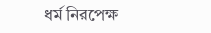ধর্ম নিরপেক্ষ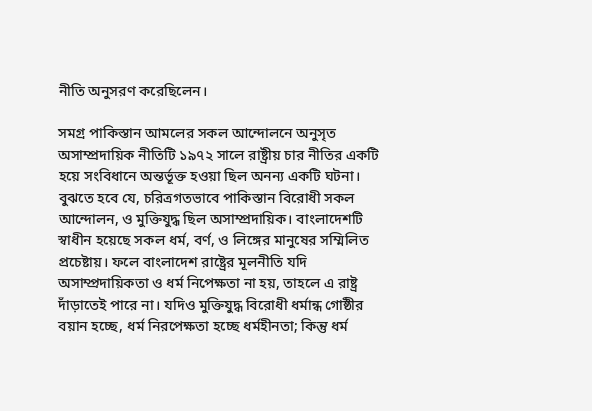নীতি অনুসরণ করেছিলেন।

সমগ্র পাকিস্তান আমলের সকল আন্দোলনে অনুসৃত অসাম্প্রদায়িক নীতিটি ১৯৭২ সালে রাষ্ট্রীয় চার নীতির একটি হয়ে সংবিধানে অন্তর্ভূক্ত হওয়া ছিল অনন্য একটি ঘটনা। বুঝতে হবে যে, চরিত্রগতভাবে পাকিস্তান বিরোধী সকল আন্দোলন, ও মুক্তিযুদ্ধ ছিল অসাম্প্রদায়িক। বাংলাদেশটি স্বাধীন হয়েছে সকল ধর্ম, বর্ণ, ও লিঙ্গের মানুষের সম্মিলিত প্রচেষ্টায়। ফলে বাংলাদেশ রাষ্ট্রের মূলনীতি যদি অসাম্প্রদায়িকতা ও ধর্ম নিপেক্ষতা না হয়, তাহলে এ রাষ্ট্র দাঁড়াতেই পারে না। যদিও মুক্তিযুদ্ধ বিরোধী ধর্মান্ধ গোষ্ঠীর বয়ান হচ্ছে, ধর্ম নিরপেক্ষতা হচ্ছে ধর্মহীনতা; কিন্তু ধর্ম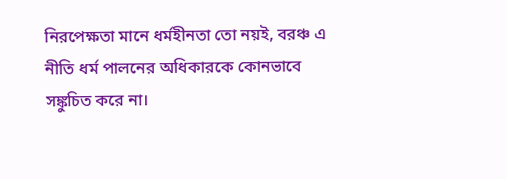নিরপেক্ষতা মানে ধর্মহীনতা তো নয়ই, বরঞ্চ এ নীতি ধর্ম পালনের অধিকারকে কোনভাবে সঙ্কুচিত করে না।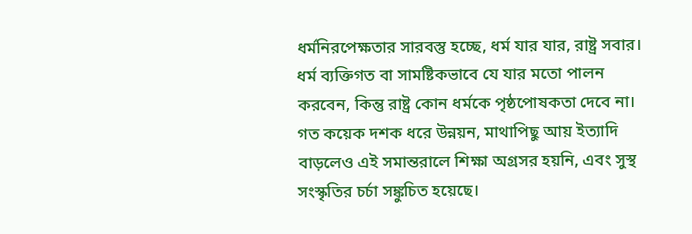ধর্মনিরপেক্ষতার সারবস্তু হচ্ছে, ধর্ম যার যার, রাষ্ট্র সবার। ধর্ম ব্যক্তিগত বা সামষ্টিকভাবে যে যার মতো পালন করবেন, কিন্তু রাষ্ট্র কোন ধর্মকে পৃষ্ঠপোষকতা দেবে না। গত কয়েক দশক ধরে উন্নয়ন, মাথাপিছু আয় ইত্যাদি বাড়লেও এই সমান্তরালে শিক্ষা অগ্রসর হয়নি, এবং সুস্থ সংস্কৃতির চর্চা সঙ্কুচিত হয়েছে।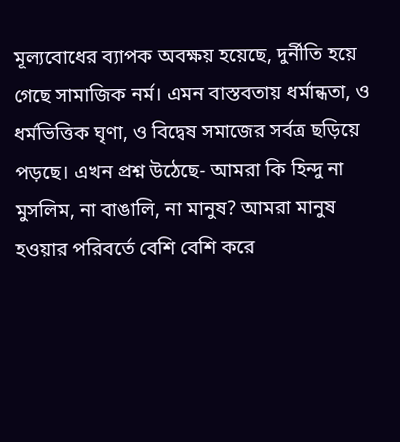মূল্যবোধের ব্যাপক অবক্ষয় হয়েছে, দুর্নীতি হয়ে গেছে সামাজিক নর্ম। এমন বাস্তবতায় ধর্মান্ধতা, ও ধর্মভিত্তিক ঘৃণা, ও বিদ্বেষ সমাজের সর্বত্র ছড়িয়ে পড়ছে। এখন প্রশ্ন উঠেছে- আমরা কি হিন্দু না মুসলিম, না বাঙালি, না মানুষ? আমরা মানুষ হওয়ার পরিবর্তে বেশি বেশি করে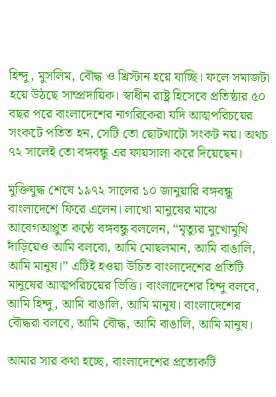হিন্দু, মুসলিম, বৌদ্ধ ও খ্রিস্টান হয়ে যাচ্ছি। ফলে সমাজটা হয়ে উঠছে সাম্প্রদায়িক। স্বাধীন রাষ্ট্র হিসেবে প্রতিষ্ঠার ৫০ বছর পরে বাংলাদেশের নাগরিকেরা যদি আত্মপরিচয়ের সংকটে পতিত হন, সেটি তো ছোটখাটো সংকট নয়। অথচ ৭২ সালেই তো বঙ্গবন্ধু এর ফায়সালা করে দিয়েছেন।

মুক্তিযুদ্ধ শেষে ১৯৭২ সালের ১০ জানুয়ারি বঙ্গবন্ধু বাংলাদেশে ফিরে এলেন। লাখো মানুষের মাঝে আবেগআপ্লুত কণ্ঠে বঙ্গবন্ধু বললেন, “মৃত্যুর মুখোমুখি দাঁড়িয়েও আমি বলবো, আমি মোছলমান, আমি বাঙালি, আমি মানুষ।” এটিই হওয়া উচিত বাংলাদেশের প্রতিটি মানুষের আত্মপরিচয়ের ভিত্তি। বাংলাদেশের হিন্দু বলবে, আমি হিন্দু, আমি বাঙালি, আমি মানুষ। বাংলাদেশের বৌদ্ধরা বলবে, আমি বৌদ্ধ, আমি বাঙালি, আমি মানুষ।

আমার সার কথা হচ্ছে, বাংলাদেশের প্রত্যেকটি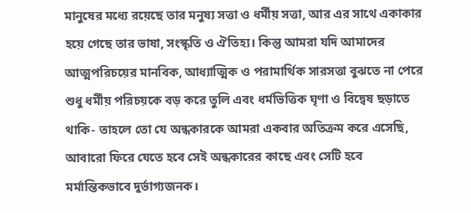মানুষের মধ্যে রয়েছে তার মনুষ্য সত্তা ও ধর্মীয় সত্তা, আর এর সাথে একাকার হয়ে গেছে তার ভাষা, সংস্কৃতি ও ঐতিহ্য। কিন্তু আমরা যদি আমাদের আত্মপরিচয়ের মানবিক, আধ্যাত্মিক ও পরামার্থিক সারসত্তা বুঝতে না পেরে শুধু ধর্মীয় পরিচয়কে বড় করে তুলি এবং ধর্মভিত্তিক ঘৃণা ও বিদ্বেষ ছড়াতে থাকি- তাহলে তো যে অন্ধকারকে আমরা একবার অতিক্রম করে এসেছি, আবারো ফিরে যেতে হবে সেই অন্ধকারের কাছে এবং সেটি হবে মর্মান্তিকভাবে দুর্ভাগ্যজনক।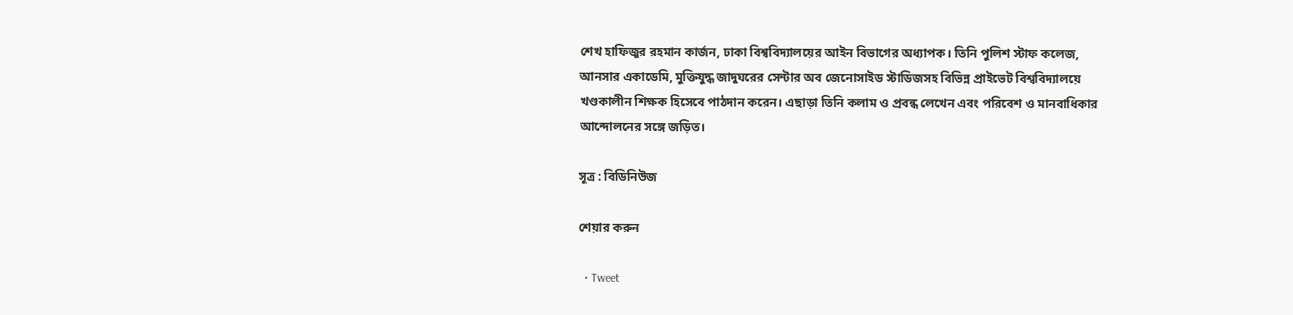শেখ হাফিজুর রহমান কার্জন, ঢাকা বিশ্ববিদ্যালয়ের আইন বিভাগের অধ্যাপক। তিনি পুলিশ স্টাফ কলেজ, আনসার একাডেমি, মুক্তিযুদ্ধ জাদুঘরের সেন্টার অব জেনোসাইড স্টাডিজসহ বিভিন্ন প্রাইভেট বিশ্ববিদ্যালয়ে খণ্ডকালীন শিক্ষক হিসেবে পাঠদান করেন। এছাড়া তিনি কলাম ও প্রবন্ধ লেখেন এবং পরিবেশ ও মানবাধিকার আন্দোলনের সঙ্গে জড়িত।

সূত্র : বিডিনিউজ

শেয়ার করুন

  • Tweet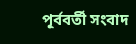পূর্ববর্তী সংবাদ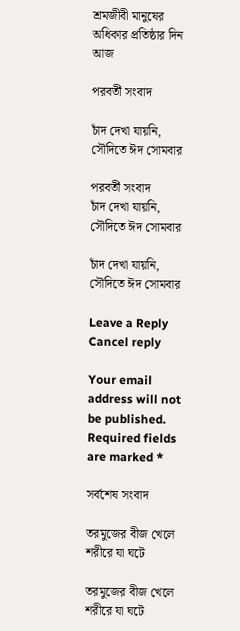শ্রমজীবী মানুষের অধিকার প্রতিষ্ঠার দিন আজ

পরবর্তী সংবাদ

চাঁদ দেখা যায়নি, সৌদিতে ঈদ সোমবার

পরবর্তী সংবাদ
চাঁদ দেখা যায়নি, সৌদিতে ঈদ সোমবার

চাঁদ দেখা যায়নি, সৌদিতে ঈদ সোমবার

Leave a Reply Cancel reply

Your email address will not be published. Required fields are marked *

সর্বশেষ সংবাদ

তরমুজের বীজ খেলে শরীরে যা ঘটে

তরমুজের বীজ খেলে শরীরে যা ঘটে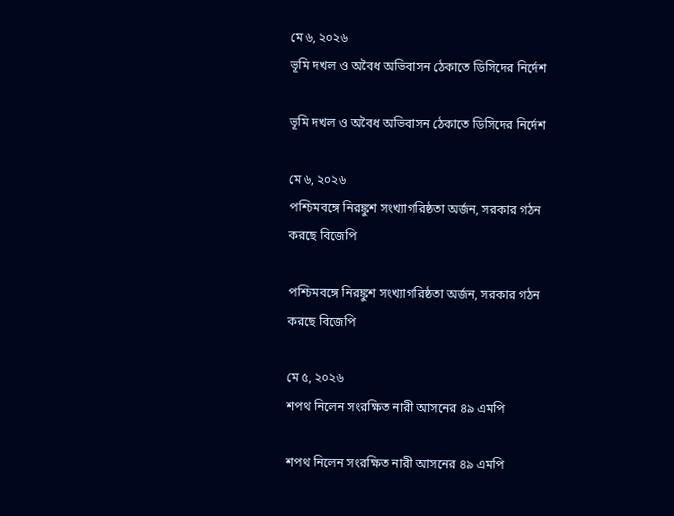মে ৬, ২০২৬
ভূমি দখল ও অবৈধ অভিবাসন ঠেকাতে ডিসিদের নির্দেশ

ভূমি দখল ও অবৈধ অভিবাসন ঠেকাতে ডিসিদের নির্দেশ

মে ৬, ২০২৬
পশ্চিমবঙ্গে নিরঙ্কুশ সংখ্যাগরিষ্ঠতা অর্জন, সরকার গঠন করছে বিজেপি

পশ্চিমবঙ্গে নিরঙ্কুশ সংখ্যাগরিষ্ঠতা অর্জন, সরকার গঠন করছে বিজেপি

মে ৫, ২০২৬
শপথ নিলেন সংরক্ষিত নারী আসনের ৪৯ এমপি

শপথ নিলেন সংরক্ষিত নারী আসনের ৪৯ এমপি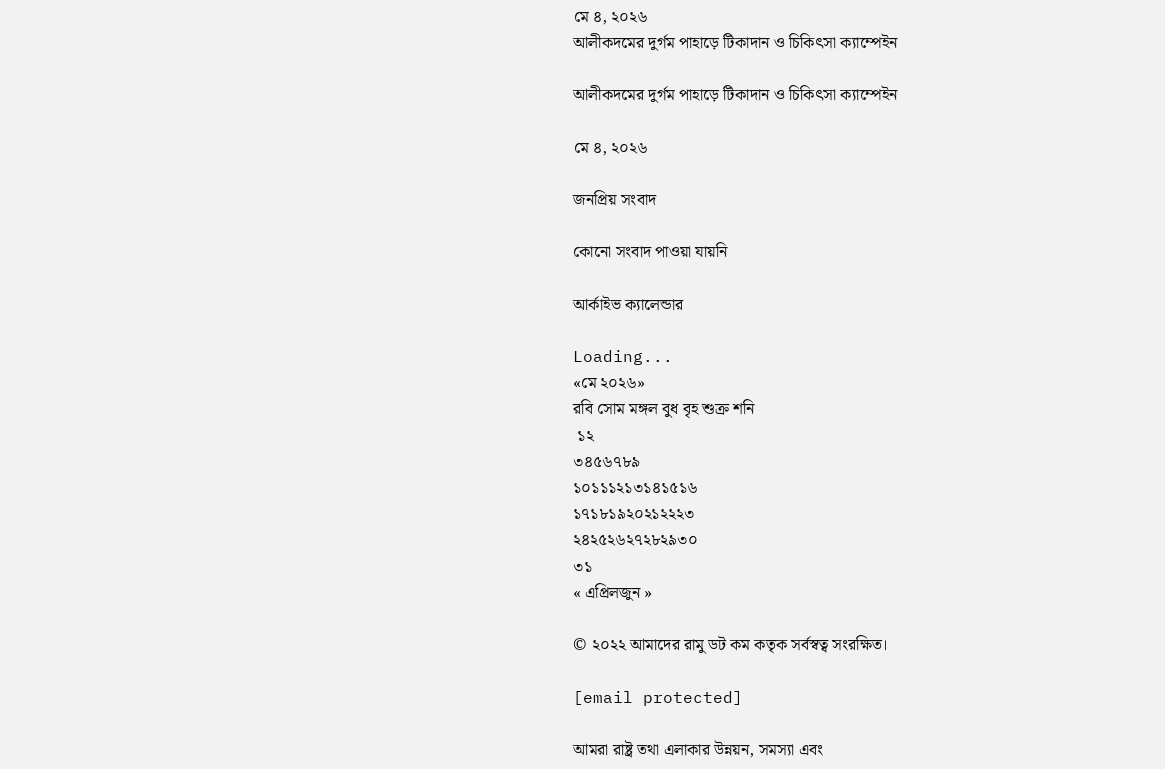মে ৪, ২০২৬
আলীকদমের দুর্গম পাহাড়ে টিকাদান ও চিকিৎসা ক্যাম্পেইন

আলীকদমের দুর্গম পাহাড়ে টিকাদান ও চিকিৎসা ক্যাম্পেইন

মে ৪, ২০২৬

জনপ্রিয় সংবাদ

কোনো সংবাদ পাওয়া যায়নি

আর্কাইভ ক্যালেন্ডার

Loading...
«মে ২০২৬»
রবি সোম মঙ্গল বুধ বৃহ শুক্র শনি
 ১২
৩৪৫৬৭৮৯
১০১১১২১৩১৪১৫১৬
১৭১৮১৯২০২১২২২৩
২৪২৫২৬২৭২৮২৯৩০
৩১
« এপ্রিলজুন »

© ২০২২ আমাদের রামু ডট কম কতৃক সর্বস্বত্ব সংরক্ষিত।

[email protected]

আমরা রাষ্ট্র তথা এলাকার উন্নয়ন, সমস্যা এবং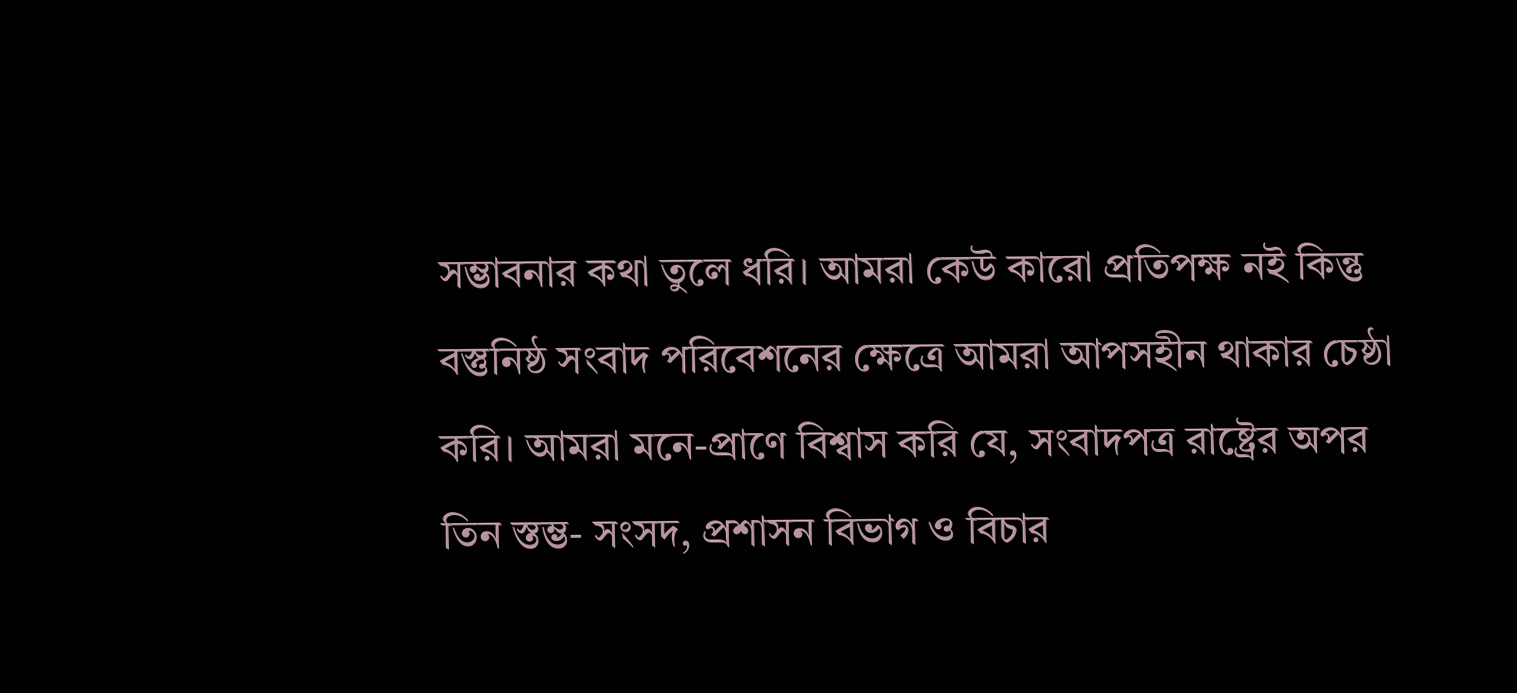সম্ভাবনার কথা তুলে ধরি। আমরা কেউ কারো প্রতিপক্ষ নই কিন্তু বস্তুনিষ্ঠ সংবাদ পরিবেশনের ক্ষেত্রে আমরা আপসহীন থাকার চেষ্ঠা করি। আমরা মনে-প্রাণে বিশ্বাস করি যে, সংবাদপত্র রাষ্ট্রের অপর তিন স্তম্ভ- সংসদ, প্রশাসন বিভাগ ও বিচার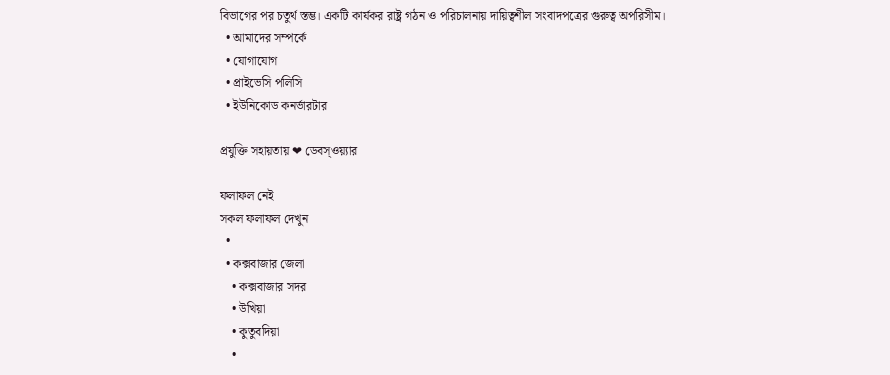বিভাগের পর চতুর্থ স্তম্ভ। একটি কার্যকর রাষ্ট্র গঠন ও পরিচালনায় দায়িত্বশীল সংবাদপত্রের গুরুত্ব অপরিসীম।
  • আমাদের সম্পর্কে
  • যোগাযোগ
  • প্রাইভেসি পলিসি
  • ইউনিকোড কনর্ভারটার

প্রযুক্তি সহায়তায় ❤ ডেবস্ওয়্যার

ফলাফল নেই
সকল ফলাফল দেখুন
  •
  • কক্সবাজার জেলা
    • কক্সবাজার সদর
    • উখিয়া
    • কুতুবদিয়া
    •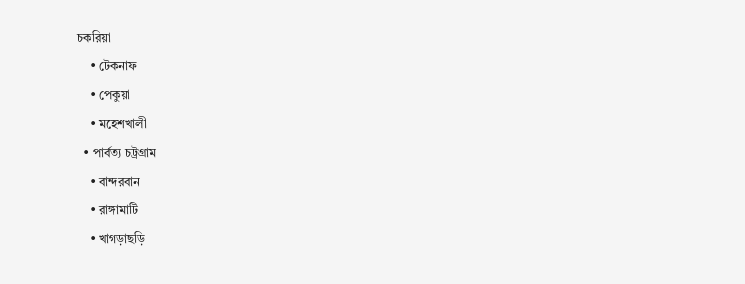চকরিয়া
    • টেকনাফ
    • পেকুয়া
    • মহেশখালী
  • পার্বত্য চট্রগ্রাম
    • বান্দরবান
    • রাঙ্গামাটি
    • খাগড়াছড়ি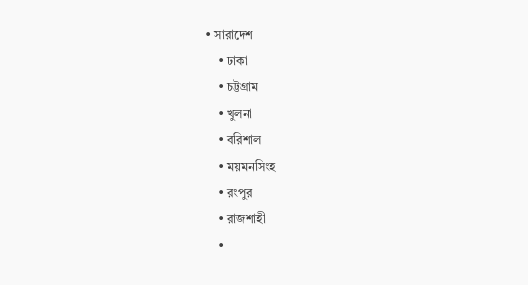• সারাদেশ
    • ঢাকা
    • চট্টগ্রাম
    • খুলনা
    • বরিশাল
    • ময়মনসিংহ
    • রংপুর
    • রাজশাহী
    •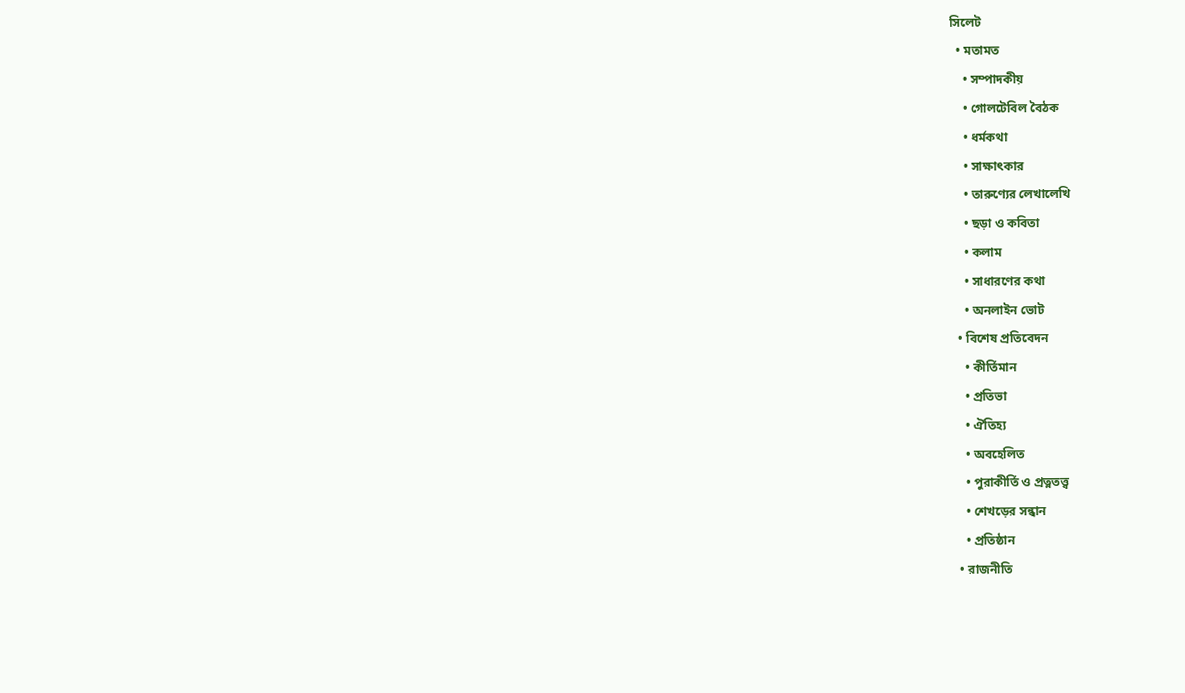সিলেট
  • মতামত
    • সম্পাদকীয়
    • গোলটেবিল বৈঠক
    • ধর্মকথা
    • সাক্ষাৎকার
    • তারুণ্যের লেখালেখি
    • ছড়া ও কবিতা
    • কলাম
    • সাধারণের কথা
    • অনলাইন ভোট
  • বিশেষ প্রতিবেদন
    • কীর্তিমান
    • প্রতিভা
    • ঐতিহ্য
    • অবহেলিত
    • পুরাকীর্তি ও প্রত্নতত্ত্ব
    • শেখড়ের সন্ধান
    • প্রতিষ্ঠান
  • রাজনীতি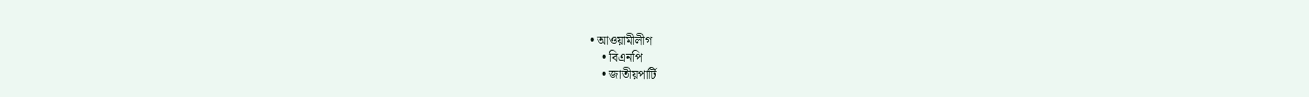• আওয়ামীলীগ
    • বিএনপি
    • জাতীয়পার্টি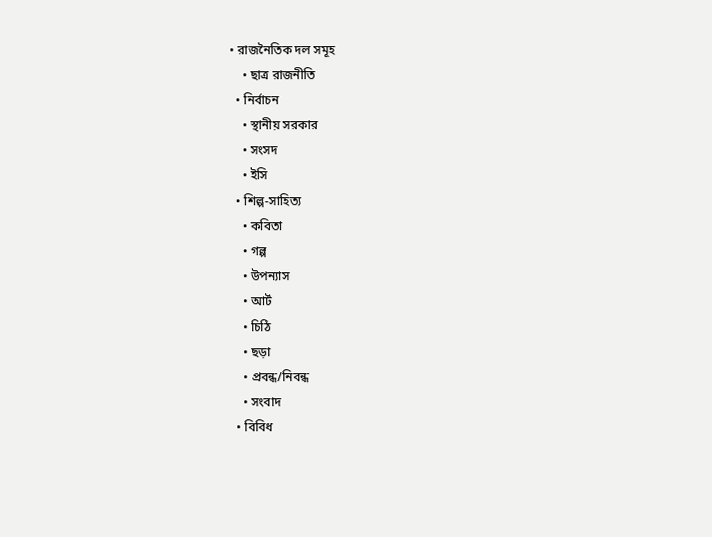• রাজনৈতিক দল সমূহ
    • ছাত্র রাজনীতি
  • নির্বাচন
    • স্থানীয় সরকার
    • সংসদ
    • ইসি
  • শিল্প-সাহিত্য
    • কবিতা
    • গল্প
    • উপন্যাস
    • আর্ট
    • চিঠি
    • ছড়া
    • প্রবন্ধ/নিবন্ধ
    • সংবাদ
  • বিবিধ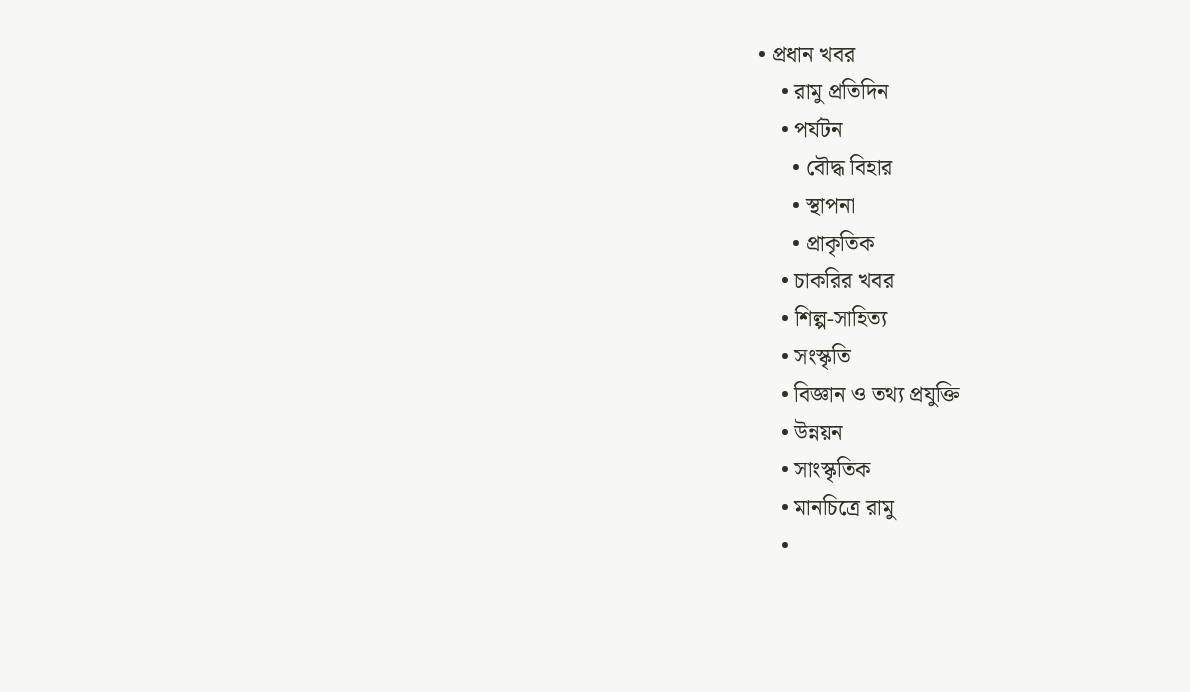• প্রধান খবর
    • রামু প্রতিদিন
    • পর্যটন
      • বৌদ্ধ ‍বিহার
      • স্থাপনা
      • প্রাকৃতিক
    • চাকরির খবর
    • শিল্প-সাহিত্য
    • সংস্কৃতি
    • বিজ্ঞান ও তথ্য প্রযুক্তি
    • উন্নয়ন
    • সাংস্কৃতিক
    • মানচিত্রে রামু
    •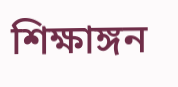শিক্ষাঙ্গন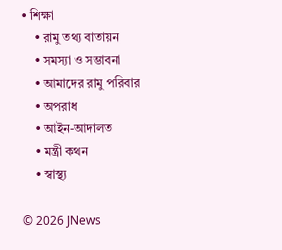• শিক্ষা
    • রামু তথ্য বাতায়ন
    • সমস্যা ও সম্ভাবনা
    • আমাদের রামু পরিবার
    • অপরাধ
    • আইন-আদালত
    • মন্ত্রী কথন
    • স্বাস্থ্য

© 2026 JNews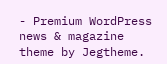- Premium WordPress news & magazine theme by Jegtheme.